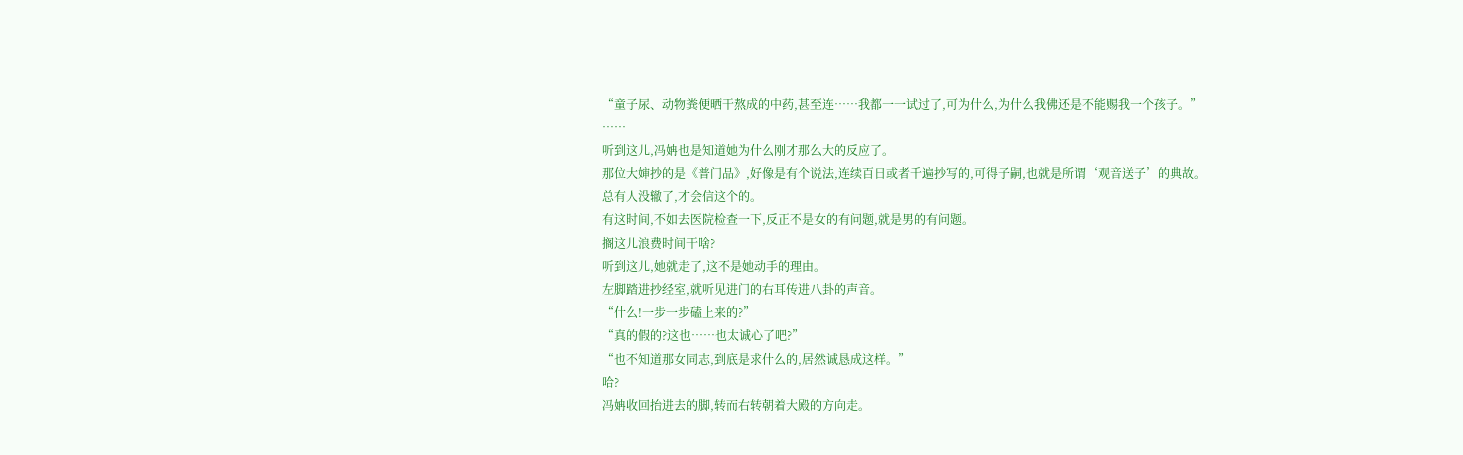“童子尿、动物粪便晒干熬成的中药,甚至连……我都一一试过了,可为什么,为什么我佛还是不能赐我一个孩子。”
……
听到这儿,冯姌也是知道她为什么刚才那么大的反应了。
那位大婶抄的是《普门品》,好像是有个说法,连续百日或者千遍抄写的,可得子嗣,也就是所谓‘观音送子’的典故。
总有人没辙了,才会信这个的。
有这时间,不如去医院检查一下,反正不是女的有问题,就是男的有问题。
搁这儿浪费时间干啥?
听到这儿,她就走了,这不是她动手的理由。
左脚踏进抄经室,就听见进门的右耳传进八卦的声音。
“什么!一步一步磕上来的?”
“真的假的?这也……也太诚心了吧?”
“也不知道那女同志,到底是求什么的,居然诚恳成这样。”
哈?
冯姌收回抬进去的脚,转而右转朝着大殿的方向走。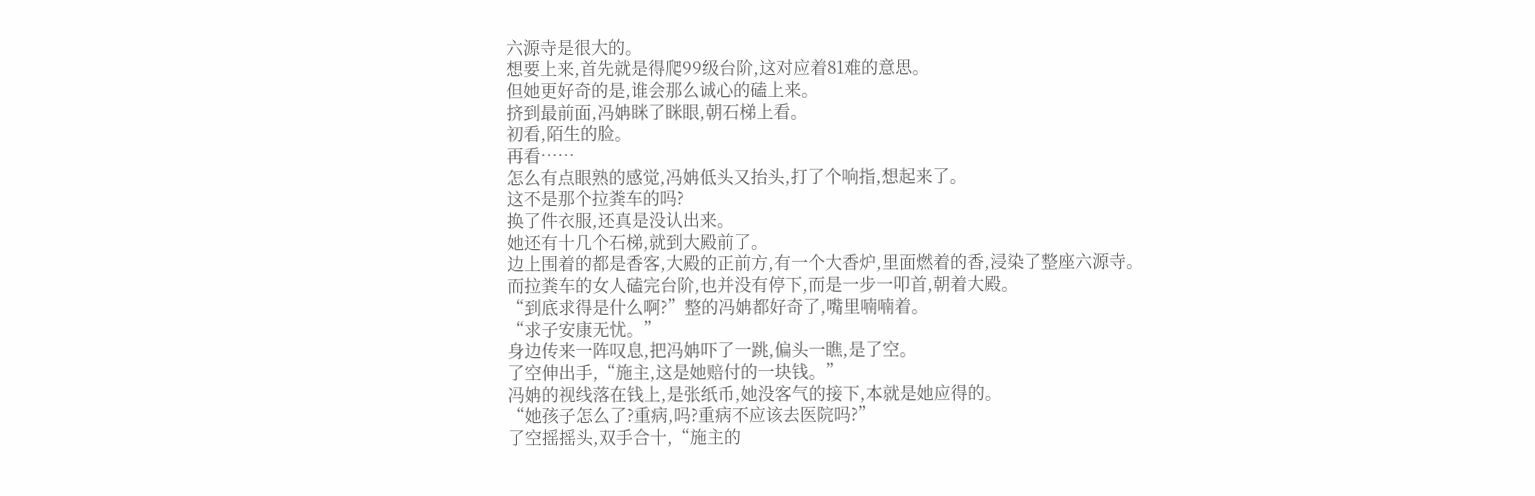六源寺是很大的。
想要上来,首先就是得爬99级台阶,这对应着81难的意思。
但她更好奇的是,谁会那么诚心的磕上来。
挤到最前面,冯姌眯了眯眼,朝石梯上看。
初看,陌生的脸。
再看……
怎么有点眼熟的感觉,冯姌低头又抬头,打了个响指,想起来了。
这不是那个拉粪车的吗?
换了件衣服,还真是没认出来。
她还有十几个石梯,就到大殿前了。
边上围着的都是香客,大殿的正前方,有一个大香炉,里面燃着的香,浸染了整座六源寺。
而拉粪车的女人磕完台阶,也并没有停下,而是一步一叩首,朝着大殿。
“到底求得是什么啊?”整的冯姌都好奇了,嘴里喃喃着。
“求子安康无忧。”
身边传来一阵叹息,把冯姌吓了一跳,偏头一瞧,是了空。
了空伸出手,“施主,这是她赔付的一块钱。”
冯姌的视线落在钱上,是张纸币,她没客气的接下,本就是她应得的。
“她孩子怎么了?重病,吗?重病不应该去医院吗?”
了空摇摇头,双手合十,“施主的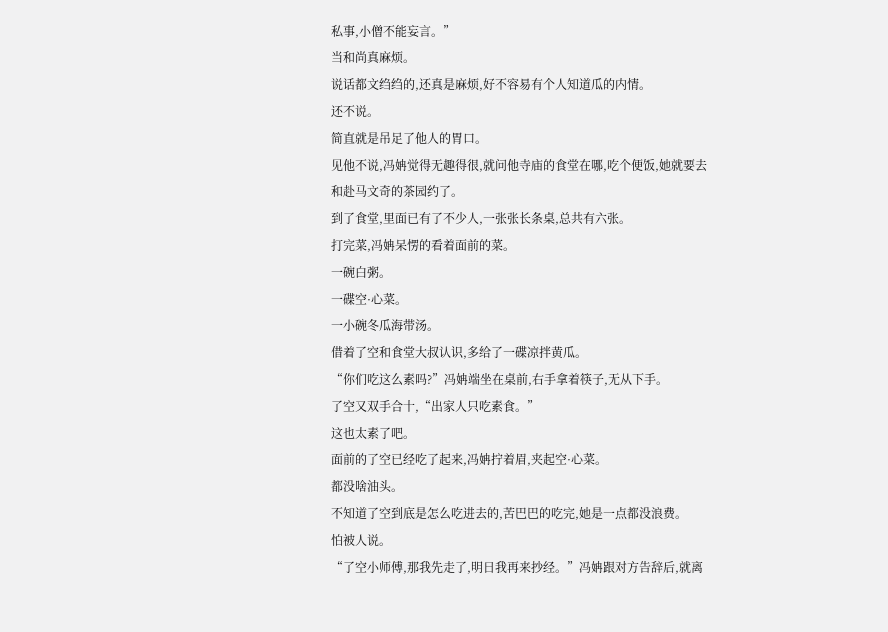私事,小僧不能妄言。”
当和尚真麻烦。
说话都文绉绉的,还真是麻烦,好不容易有个人知道瓜的内情。
还不说。
简直就是吊足了他人的胃口。
见他不说,冯姌觉得无趣得很,就问他寺庙的食堂在哪,吃个便饭,她就要去和赴马文奇的茶园约了。
到了食堂,里面已有了不少人,一张张长条桌,总共有六张。
打完菜,冯姌呆愣的看着面前的菜。
一碗白粥。
一碟空·心菜。
一小碗冬瓜海带汤。
借着了空和食堂大叔认识,多给了一碟凉拌黄瓜。
“你们吃这么素吗?”冯姌端坐在桌前,右手拿着筷子,无从下手。
了空又双手合十,“出家人只吃素食。”
这也太素了吧。
面前的了空已经吃了起来,冯姌拧着眉,夹起空·心菜。
都没啥油头。
不知道了空到底是怎么吃进去的,苦巴巴的吃完,她是一点都没浪费。
怕被人说。
“了空小师傅,那我先走了,明日我再来抄经。”冯姌跟对方告辞后,就离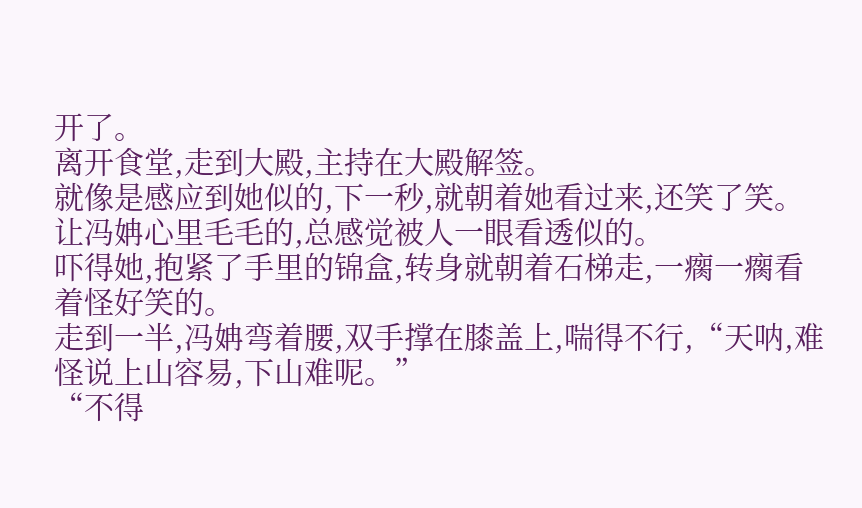开了。
离开食堂,走到大殿,主持在大殿解签。
就像是感应到她似的,下一秒,就朝着她看过来,还笑了笑。
让冯姌心里毛毛的,总感觉被人一眼看透似的。
吓得她,抱紧了手里的锦盒,转身就朝着石梯走,一瘸一瘸看着怪好笑的。
走到一半,冯姌弯着腰,双手撑在膝盖上,喘得不行,“天呐,难怪说上山容易,下山难呢。”
“不得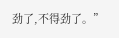劲了,不得劲了。”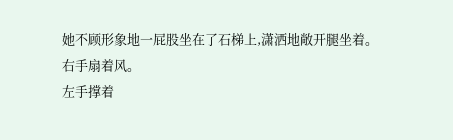她不顾形象地一屁股坐在了石梯上,潇洒地敞开腿坐着。
右手扇着风。
左手撑着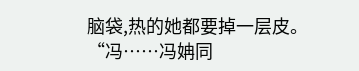脑袋,热的她都要掉一层皮。
“冯……冯姌同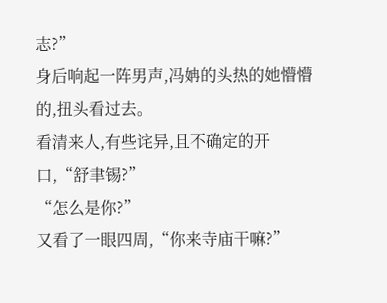志?”
身后响起一阵男声,冯姌的头热的她懵懵的,扭头看过去。
看清来人,有些诧异,且不确定的开口,“舒聿锡?”
“怎么是你?”
又看了一眼四周,“你来寺庙干嘛?”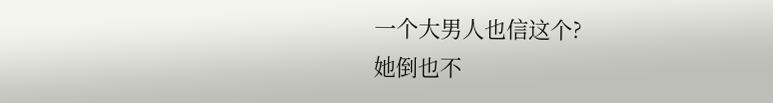一个大男人也信这个?
她倒也不